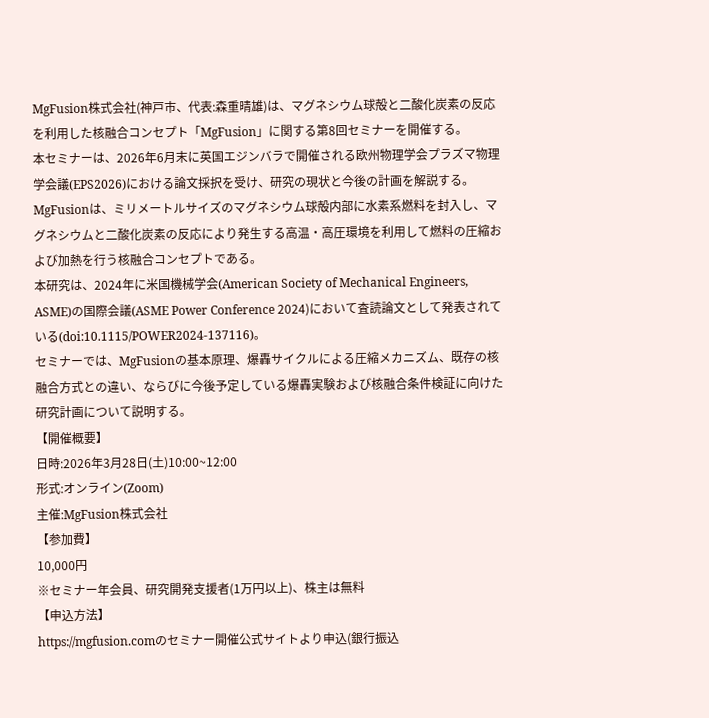MgFusion株式会社(神戸市、代表:森重晴雄)は、マグネシウム球殻と二酸化炭素の反応を利用した核融合コンセプト「MgFusion」に関する第8回セミナーを開催する。
本セミナーは、2026年6月末に英国エジンバラで開催される欧州物理学会プラズマ物理学会議(EPS2026)における論文採択を受け、研究の現状と今後の計画を解説する。
MgFusionは、ミリメートルサイズのマグネシウム球殻内部に水素系燃料を封入し、マグネシウムと二酸化炭素の反応により発生する高温・高圧環境を利用して燃料の圧縮および加熱を行う核融合コンセプトである。
本研究は、2024年に米国機械学会(American Society of Mechanical Engineers, ASME)の国際会議(ASME Power Conference 2024)において査読論文として発表されている(doi:10.1115/POWER2024-137116)。
セミナーでは、MgFusionの基本原理、爆轟サイクルによる圧縮メカニズム、既存の核融合方式との違い、ならびに今後予定している爆轟実験および核融合条件検証に向けた研究計画について説明する。
【開催概要】
日時:2026年3月28日(土)10:00~12:00
形式:オンライン(Zoom)
主催:MgFusion株式会社
【参加費】
10,000円
※セミナー年会員、研究開発支援者(1万円以上)、株主は無料
【申込方法】
https://mgfusion.comのセミナー開催公式サイトより申込(銀行振込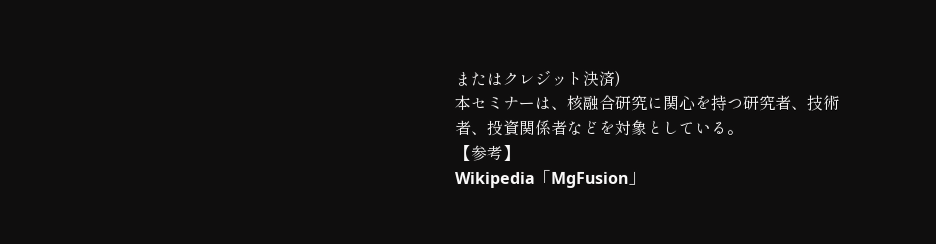またはクレジット決済)
本セミナーは、核融合研究に関心を持つ研究者、技術者、投資関係者などを対象としている。
【参考】
Wikipedia「MgFusion」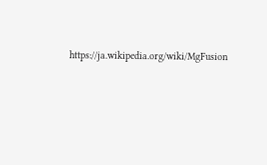https://ja.wikipedia.org/wiki/MgFusion